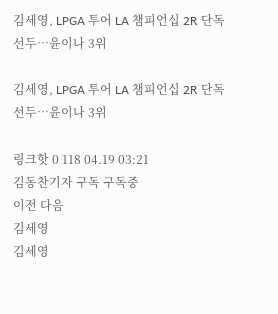김세영, LPGA 투어 LA 챔피언십 2R 단독 선두…윤이나 3위

김세영, LPGA 투어 LA 챔피언십 2R 단독 선두…윤이나 3위

링크핫 0 118 04.19 03:21
김동찬기자 구독 구독중
이전 다음
김세영
김세영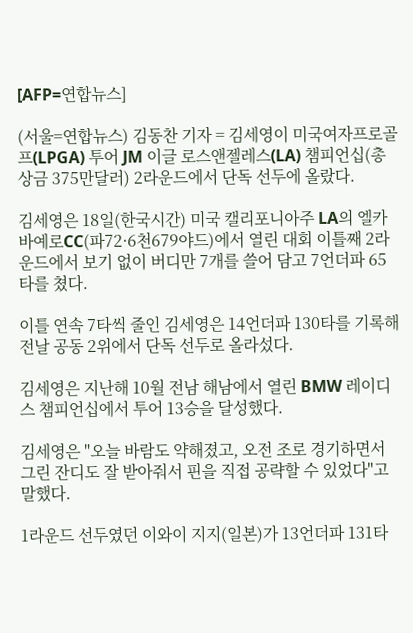[AFP=연합뉴스]

(서울=연합뉴스) 김동찬 기자 = 김세영이 미국여자프로골프(LPGA) 투어 JM 이글 로스앤젤레스(LA) 챔피언십(총상금 375만달러) 2라운드에서 단독 선두에 올랐다.

김세영은 18일(한국시간) 미국 캘리포니아주 LA의 엘카바예로CC(파72·6천679야드)에서 열린 대회 이틀째 2라운드에서 보기 없이 버디만 7개를 쓸어 담고 7언더파 65타를 쳤다.

이틀 연속 7타씩 줄인 김세영은 14언더파 130타를 기록해 전날 공동 2위에서 단독 선두로 올라섰다.

김세영은 지난해 10월 전남 해남에서 열린 BMW 레이디스 챔피언십에서 투어 13승을 달성했다.

김세영은 "오늘 바람도 약해졌고, 오전 조로 경기하면서 그린 잔디도 잘 받아줘서 핀을 직접 공략할 수 있었다"고 말했다.

1라운드 선두였던 이와이 지지(일본)가 13언더파 131타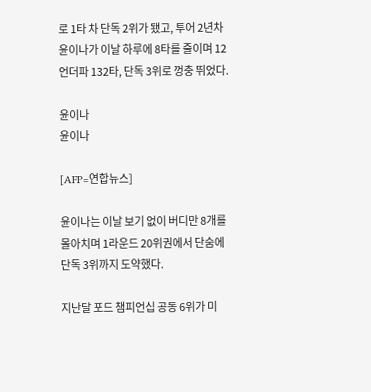로 1타 차 단독 2위가 됐고, 투어 2년차 윤이나가 이날 하루에 8타를 줄이며 12언더파 132타, 단독 3위로 껑충 뛰었다.

윤이나
윤이나

[AFP=연합뉴스]

윤이나는 이날 보기 없이 버디만 8개를 몰아치며 1라운드 20위권에서 단숨에 단독 3위까지 도약했다.

지난달 포드 챔피언십 공동 6위가 미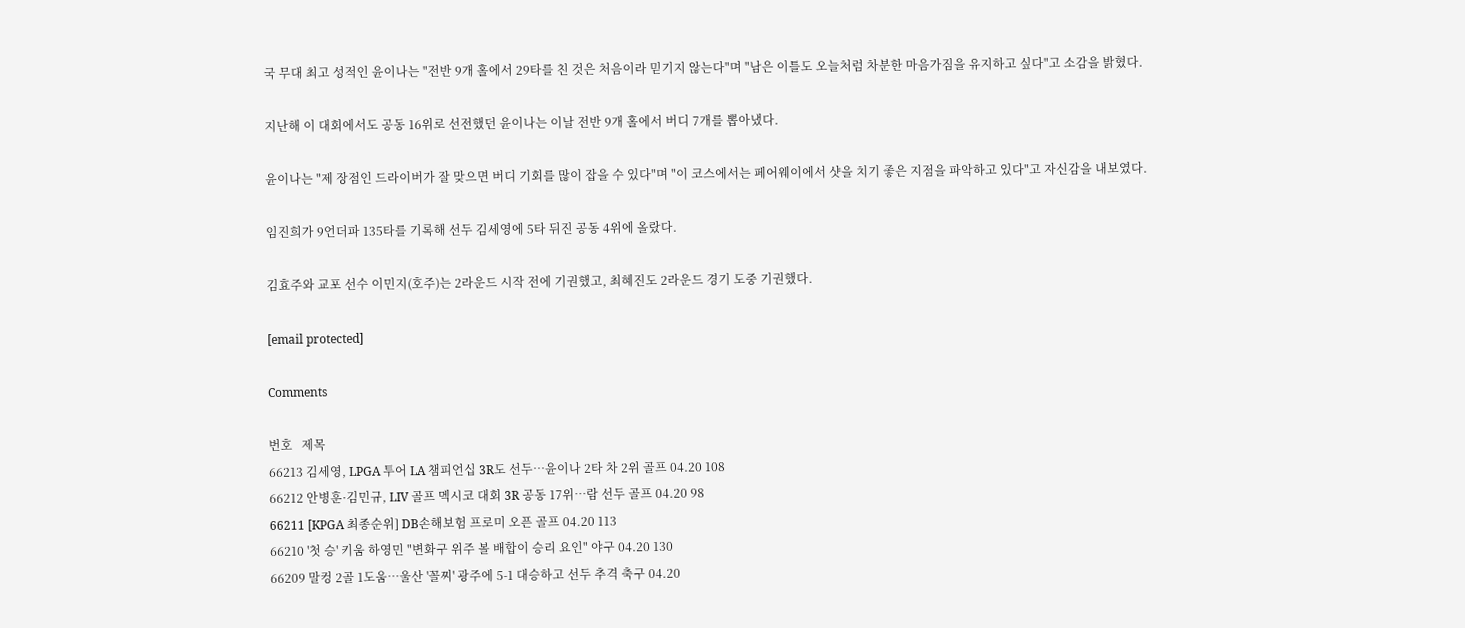국 무대 최고 성적인 윤이나는 "전반 9개 홀에서 29타를 친 것은 처음이라 믿기지 않는다"며 "남은 이틀도 오늘처럼 차분한 마음가짐을 유지하고 싶다"고 소감을 밝혔다.

지난해 이 대회에서도 공동 16위로 선전했던 윤이나는 이날 전반 9개 홀에서 버디 7개를 뽑아냈다.

윤이나는 "제 장점인 드라이버가 잘 맞으면 버디 기회를 많이 잡을 수 있다"며 "이 코스에서는 페어웨이에서 샷을 치기 좋은 지점을 파악하고 있다"고 자신감을 내보였다.

임진희가 9언더파 135타를 기록해 선두 김세영에 5타 뒤진 공동 4위에 올랐다.

김효주와 교포 선수 이민지(호주)는 2라운드 시작 전에 기권했고, 최혜진도 2라운드 경기 도중 기권했다.

[email protected]

Comments

번호   제목
66213 김세영, LPGA 투어 LA 챔피언십 3R도 선두…윤이나 2타 차 2위 골프 04.20 108
66212 안병훈·김민규, LIV 골프 멕시코 대회 3R 공동 17위…람 선두 골프 04.20 98
66211 [KPGA 최종순위] DB손해보험 프로미 오픈 골프 04.20 113
66210 '첫 승' 키움 하영민 "변화구 위주 볼 배합이 승리 요인" 야구 04.20 130
66209 말컹 2골 1도움…울산 '꼴찌' 광주에 5-1 대승하고 선두 추격 축구 04.20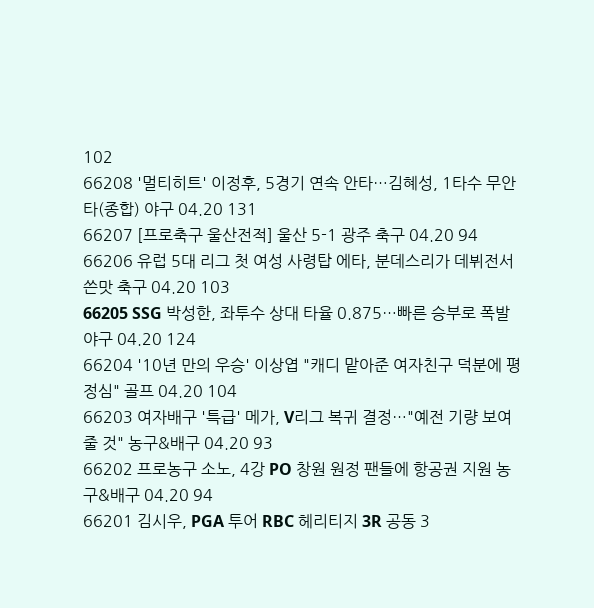102
66208 '멀티히트' 이정후, 5경기 연속 안타…김혜성, 1타수 무안타(종합) 야구 04.20 131
66207 [프로축구 울산전적] 울산 5-1 광주 축구 04.20 94
66206 유럽 5대 리그 첫 여성 사령탑 에타, 분데스리가 데뷔전서 쓴맛 축구 04.20 103
66205 SSG 박성한, 좌투수 상대 타율 0.875…빠른 승부로 폭발 야구 04.20 124
66204 '10년 만의 우승' 이상엽 "캐디 맡아준 여자친구 덕분에 평정심" 골프 04.20 104
66203 여자배구 '특급' 메가, V리그 복귀 결정…"예전 기량 보여줄 것" 농구&배구 04.20 93
66202 프로농구 소노, 4강 PO 창원 원정 팬들에 항공권 지원 농구&배구 04.20 94
66201 김시우, PGA 투어 RBC 헤리티지 3R 공동 3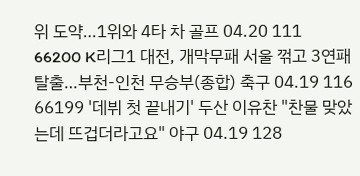위 도약…1위와 4타 차 골프 04.20 111
66200 K리그1 대전, 개막무패 서울 꺾고 3연패 탈출…부천-인천 무승부(종합) 축구 04.19 116
66199 '데뷔 첫 끝내기' 두산 이유찬 "찬물 맞았는데 뜨겁더라고요" 야구 04.19 128